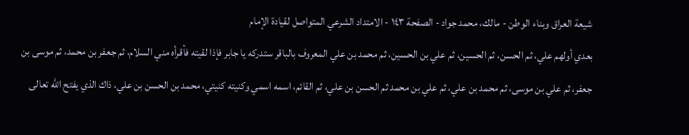شيعة العراق وبناء الوطن - مالك، محمد جواد - الصفحة ١٤٣ - الامتداد الشرعي المتواصل لقيادة الإمام
بعدي أولهم علي، ثم الحسن، ثم الحسين، ثم علي بن الحسين، ثم محمد بن علي المعروف بالباقر ستدركه يا جابر فإذا لقيته فأقرأه مني السلام، ثم جعفر بن محمد، ثم موسى بن جعفر، ثم علي بن موسى، ثم محمد بن علي، ثم علي بن محمد ثم الحسن بن علي، ثم القائم، اسمه اسمي وكنيته كنيتي، محمد بن الحسن بن علي، ذاك الذي يفتح الله تعالى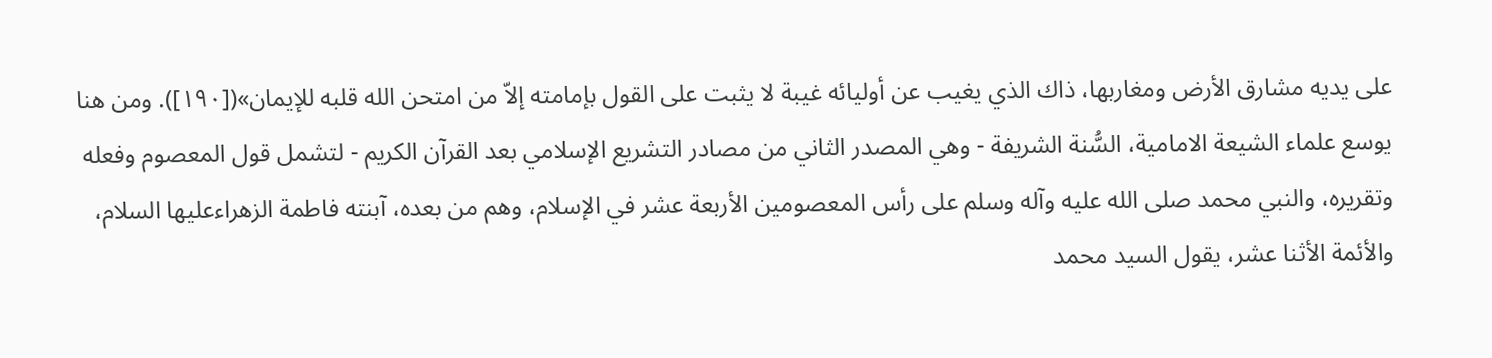على يديه مشارق الأرض ومغاربها، ذاك الذي يغيب عن أوليائه غيبة لا يثبت على القول بإمامته إلاّ من امتحن الله قلبه للإيمان»([١٩٠]). ومن هنا يوسع علماء الشيعة الامامية، السُّنة الشريفة - وهي المصدر الثاني من مصادر التشريع الإسلامي بعد القرآن الكريم - لتشمل قول المعصوم وفعله وتقريره، والنبي محمد صلى الله عليه وآله وسلم على رأس المعصومين الأربعة عشر في الإسلام، وهم من بعده، آبنته فاطمة الزهراءعليها السلام، والأئمة الأثنا عشر، يقول السيد محمد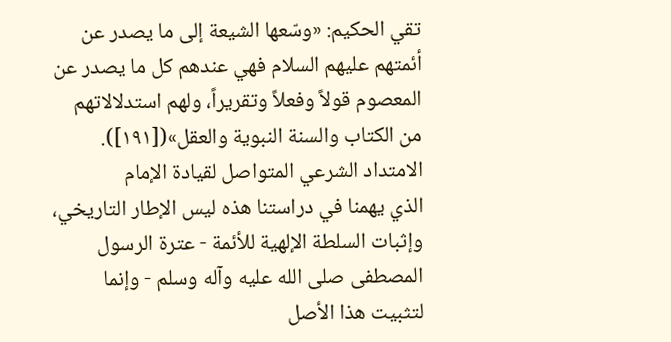تقي الحكيم: «وسّعها الشيعة إلى ما يصدر عن أئمتهم عليهم السلام فهي عندهم كل ما يصدر عن المعصوم قولاً وفعلاً وتقريراً، ولهم استدلالاتهم من الكتاب والسنة النبوية والعقل»([١٩١]).
الامتداد الشرعي المتواصل لقيادة الإمام
الذي يهمنا في دراستنا هذه ليس الإطار التاريخي، وإثبات السلطة الإلهية للأئمة - عترة الرسول المصطفى صلى الله عليه وآله وسلم - وإنما لتثبيت هذا الأصل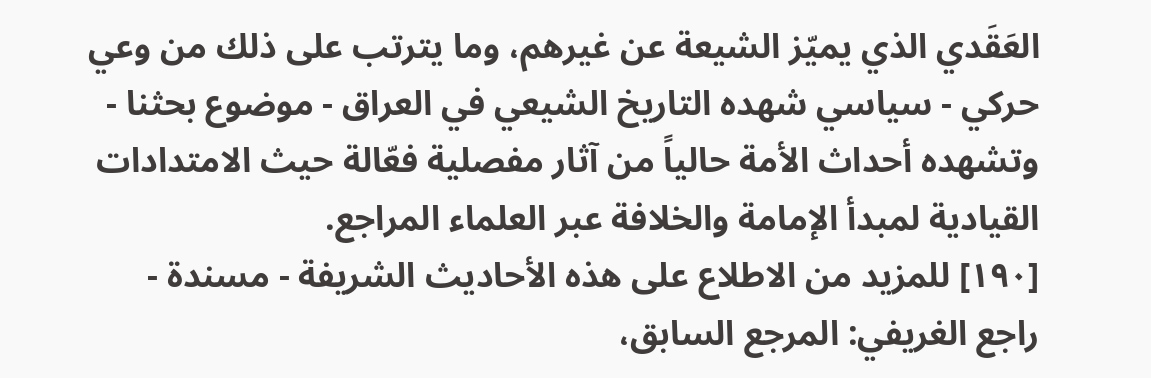العَقَدي الذي يميّز الشيعة عن غيرهم، وما يترتب على ذلك من وعي حركي - سياسي شهده التاريخ الشيعي في العراق - موضوع بحثنا - وتشهده أحداث الأمة حالياً من آثار مفصلية فعّالة حيث الامتدادات القيادية لمبدأ الإمامة والخلافة عبر العلماء المراجع.
[١٩٠] للمزيد من الاطلاع على هذه الأحاديث الشريفة - مسندة - راجع الغريفي: المرجع السابق،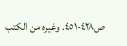ص٤٢٨-٤٥١. وغيره من الكتب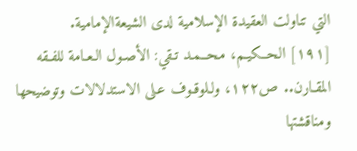التي تناولت العقيدة الإسلامية لدى الشيعةالإمامية.
[١٩١] الـحــكيـم، مـحــمـد تـقي: الأصـول الـعـامة للفـقه المقـارن.. ص١٢٢، ولـلوقـوف عـلى الاستدلالات وتوضيحها ومناقشتها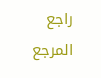راجع المرجع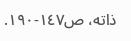ذاته، ص١٤٧-١٩٠.